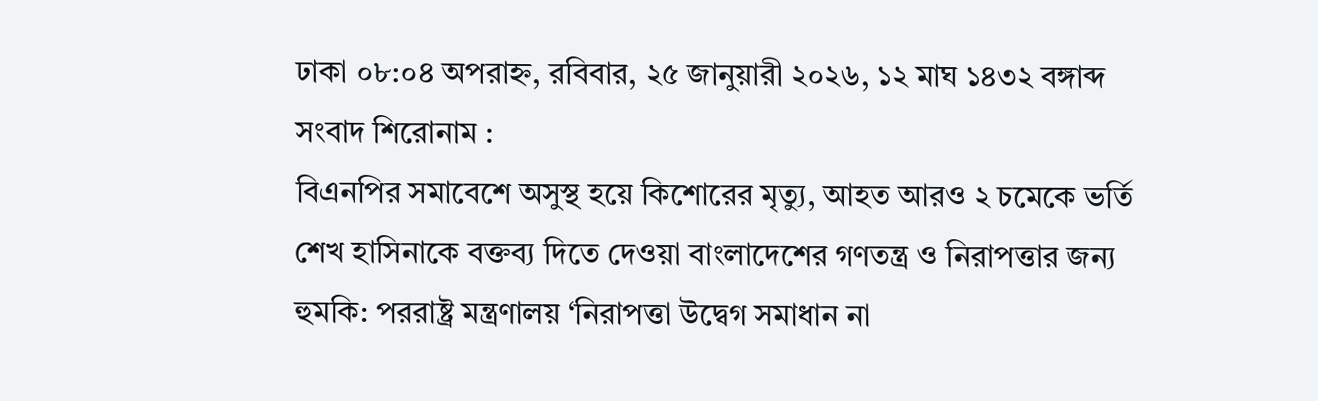ঢাকা ০৮:০৪ অপরাহ্ন, রবিবার, ২৫ জানুয়ারী ২০২৬, ১২ মাঘ ১৪৩২ বঙ্গাব্দ
সংবাদ শিরোনাম :
বিএনপির সমাবেশে অসুস্থ হয়ে কিশোরের মৃত্যু, আহত আরও ২ চমেকে ভর্তি শেখ হাসিনাকে বক্তব্য দিতে দেওয়া বাংলাদেশের গণতন্ত্র ও নিরাপত্তার জন্য হুমকি: পররাষ্ট্র মন্ত্রণালয় ‘নিরাপত্তা উদ্বেগ সমাধান না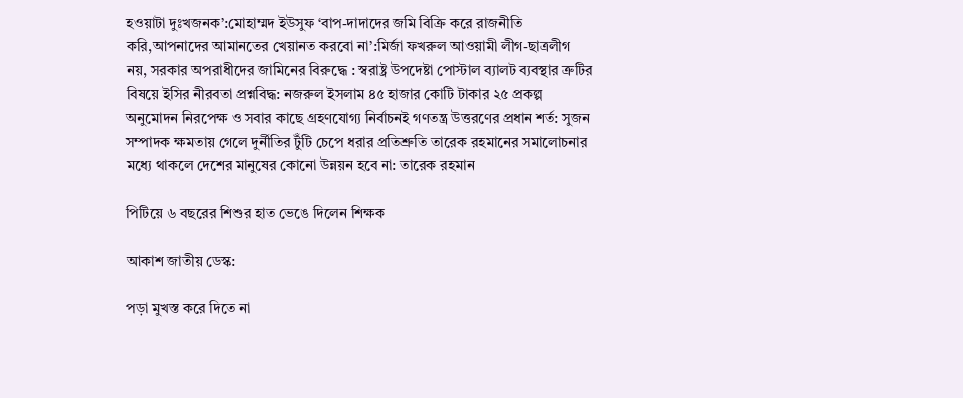হওয়াটা দুঃখজনক’:মোহাম্মদ ইউসুফ ‘বাপ-দাদাদের জমি বিক্রি করে রাজনীতি করি,আপনাদের আমানতের খেয়ানত করবো না’:মির্জা ফখরুল আওয়ামী লীগ-ছাত্রলীগ নয়, সরকার অপরাধীদের জামিনের বিরুদ্ধে : স্বরাষ্ট্র উপদেষ্টা পোস্টাল ব্যালট ব্যবস্থার ত্রুটির বিষয়ে ইসির নীরবতা প্রশ্নবিদ্ধ: নজরুল ইসলাম ৪৫ হাজার কোটি টাকার ২৫ প্রকল্প অনুমোদন নিরপেক্ষ ও সবার কাছে গ্রহণযোগ্য নির্বাচনই গণতন্ত্র উত্তরণের প্রধান শর্ত: সুজন সম্পাদক ক্ষমতায় গেলে দুর্নীতির টুঁটি চেপে ধরার প্রতিশ্রুতি তারেক রহমানের সমালোচনার মধ্যে থাকলে দেশের মানুষের কোনো উন্নয়ন হবে না: তারেক রহমান

পিটিয়ে ৬ বছরের শিশুর হাত ভেঙে দিলেন শিক্ষক

আকাশ জাতীয় ডেস্ক:

পড়া মুখস্ত করে দিতে না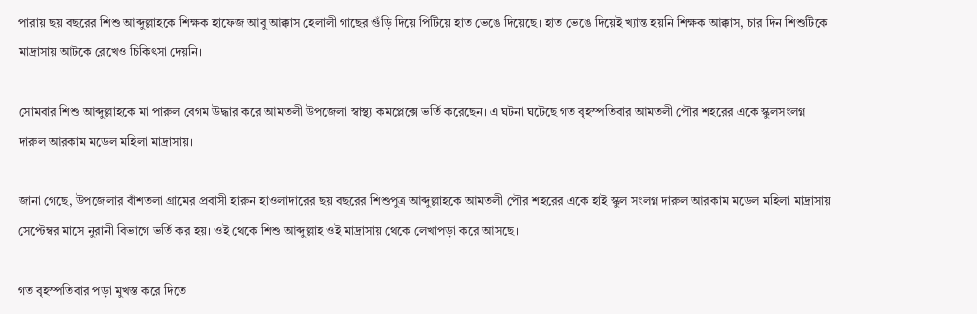পারায় ছয় বছরের শিশু আব্দুল্লাহকে শিক্ষক হাফেজ আবু আক্কাস হেলালী গাছের গুঁড়ি দিয়ে পিটিয়ে হাত ভেঙে দিয়েছে। হাত ভেঙে দিয়েই খ্যান্ত হয়নি শিক্ষক আক্কাস, চার দিন শিশুটিকে মাদ্রাসায় আটকে রেখেও চিকিৎসা দেয়নি।

সোমবার শিশু আব্দুল্লাহকে মা পারুল বেগম উদ্ধার করে আমতলী উপজেলা স্বাস্থ্য কমপ্লেক্সে ভর্তি করেছেন। এ ঘটনা ঘটেছে গত বৃহস্পতিবার আমতলী পৌর শহরের একে স্কুলসংলগ্ন দারুল আরকাম মডেল মহিলা মাদ্রাসায়।

জানা গেছে, উপজেলার বাঁশতলা গ্রামের প্রবাসী হারুন হাওলাদারের ছয় বছরের শিশুপুত্র আব্দুল্লাহকে আমতলী পৌর শহরের একে হাই স্কুল সংলগ্ন দারুল আরকাম মডেল মহিলা মাদ্রাসায় সেপ্টেম্বর মাসে নুরানী বিভাগে ভর্তি কর হয়। ওই থেকে শিশু আব্দুল্লাহ ওই মাদ্রাসায় থেকে লেখাপড়া করে আসছে।

গত বৃহস্পতিবার পড়া মুখস্ত করে দিতে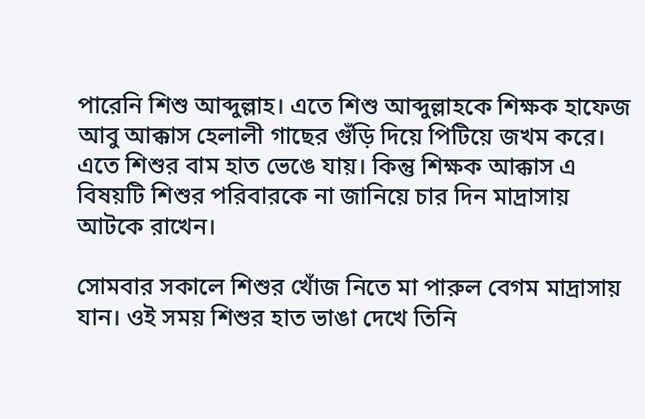পারেনি শিশু আব্দুল্লাহ। এতে শিশু আব্দুল্লাহকে শিক্ষক হাফেজ আবু আক্কাস হেলালী গাছের গুঁড়ি দিয়ে পিটিয়ে জখম করে। এতে শিশুর বাম হাত ভেঙে যায়। কিন্তু শিক্ষক আক্কাস এ বিষয়টি শিশুর পরিবারকে না জানিয়ে চার দিন মাদ্রাসায় আটকে রাখেন।

সোমবার সকালে শিশুর খোঁজ নিতে মা পারুল বেগম মাদ্রাসায় যান। ওই সময় শিশুর হাত ভাঙা দেখে তিনি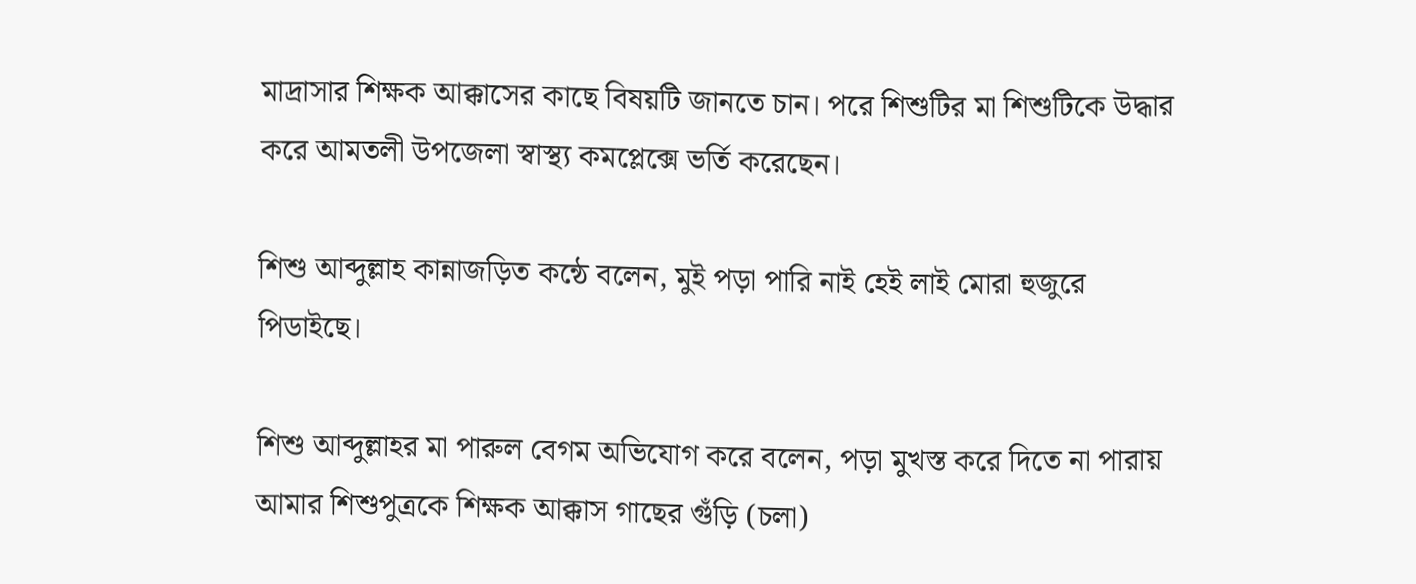মাদ্রাসার শিক্ষক আক্কাসের কাছে বিষয়টি জানতে চান। পরে শিশুটির মা শিশুটিকে উদ্ধার করে আমতলী উপজেলা স্বাস্থ্য কমপ্লেক্সে ভর্তি করেছেন।

শিশু আব্দুল্লাহ কান্নাজড়িত কন্ঠে বলেন, মুই পড়া পারি নাই হেই লাই মোরা হুজুরে পিডাইছে।

শিশু আব্দুল্লাহর মা পারুল বেগম অভিযোগ করে বলেন, পড়া মুখস্ত করে দিতে না পারায় আমার শিশুপুত্রকে শিক্ষক আক্কাস গাছের গুঁড়ি (চলা)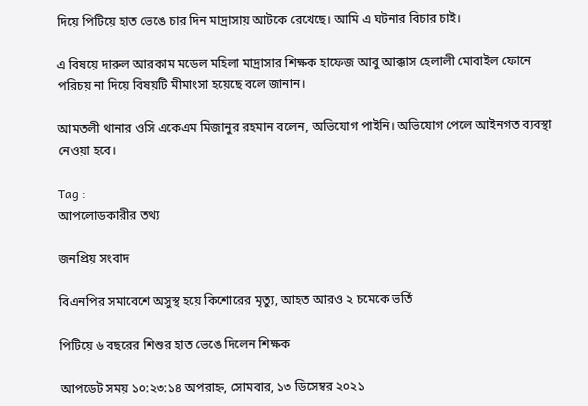দিয়ে পিটিয়ে হাত ভেঙে চার দিন মাদ্রাসায় আটকে রেখেছে। আমি এ ঘটনার বিচার চাই।

এ বিষয়ে দারুল আরকাম মডেল মহিলা মাদ্রাসার শিক্ষক হাফেজ আবু আক্কাস হেলালী মোবাইল ফোনে পরিচয় না দিয়ে বিষয়টি মীমাংসা হয়েছে বলে জানান।

আমতলী থানার ওসি একেএম মিজানুর রহমান বলেন, অভিযোগ পাইনি। অভিযোগ পেলে আইনগত ব্যবস্থা নেওয়া হবে।

Tag :
আপলোডকারীর তথ্য

জনপ্রিয় সংবাদ

বিএনপির সমাবেশে অসুস্থ হয়ে কিশোরের মৃত্যু, আহত আরও ২ চমেকে ভর্তি

পিটিয়ে ৬ বছরের শিশুর হাত ভেঙে দিলেন শিক্ষক

আপডেট সময় ১০:২৩:১৪ অপরাহ্ন, সোমবার, ১৩ ডিসেম্বর ২০২১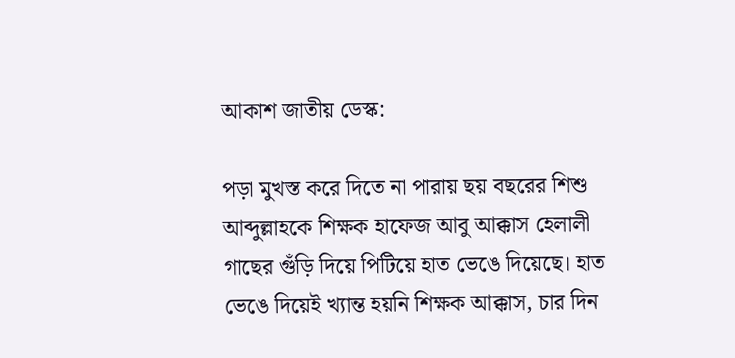আকাশ জাতীয় ডেস্ক:

পড়া মুখস্ত করে দিতে না পারায় ছয় বছরের শিশু আব্দুল্লাহকে শিক্ষক হাফেজ আবু আক্কাস হেলালী গাছের গুঁড়ি দিয়ে পিটিয়ে হাত ভেঙে দিয়েছে। হাত ভেঙে দিয়েই খ্যান্ত হয়নি শিক্ষক আক্কাস, চার দিন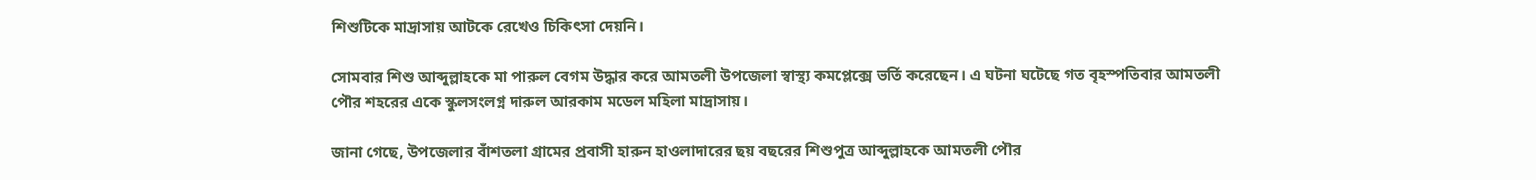শিশুটিকে মাদ্রাসায় আটকে রেখেও চিকিৎসা দেয়নি।

সোমবার শিশু আব্দুল্লাহকে মা পারুল বেগম উদ্ধার করে আমতলী উপজেলা স্বাস্থ্য কমপ্লেক্সে ভর্তি করেছেন। এ ঘটনা ঘটেছে গত বৃহস্পতিবার আমতলী পৌর শহরের একে স্কুলসংলগ্ন দারুল আরকাম মডেল মহিলা মাদ্রাসায়।

জানা গেছে, উপজেলার বাঁশতলা গ্রামের প্রবাসী হারুন হাওলাদারের ছয় বছরের শিশুপুত্র আব্দুল্লাহকে আমতলী পৌর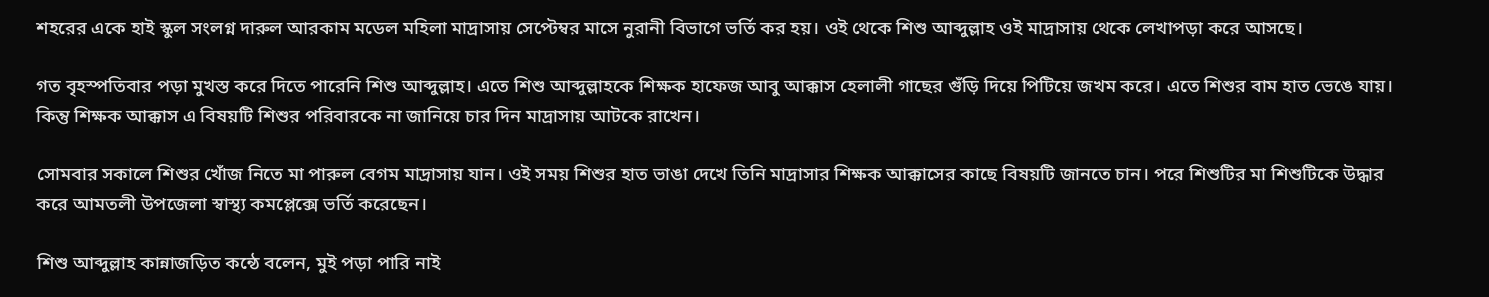শহরের একে হাই স্কুল সংলগ্ন দারুল আরকাম মডেল মহিলা মাদ্রাসায় সেপ্টেম্বর মাসে নুরানী বিভাগে ভর্তি কর হয়। ওই থেকে শিশু আব্দুল্লাহ ওই মাদ্রাসায় থেকে লেখাপড়া করে আসছে।

গত বৃহস্পতিবার পড়া মুখস্ত করে দিতে পারেনি শিশু আব্দুল্লাহ। এতে শিশু আব্দুল্লাহকে শিক্ষক হাফেজ আবু আক্কাস হেলালী গাছের গুঁড়ি দিয়ে পিটিয়ে জখম করে। এতে শিশুর বাম হাত ভেঙে যায়। কিন্তু শিক্ষক আক্কাস এ বিষয়টি শিশুর পরিবারকে না জানিয়ে চার দিন মাদ্রাসায় আটকে রাখেন।

সোমবার সকালে শিশুর খোঁজ নিতে মা পারুল বেগম মাদ্রাসায় যান। ওই সময় শিশুর হাত ভাঙা দেখে তিনি মাদ্রাসার শিক্ষক আক্কাসের কাছে বিষয়টি জানতে চান। পরে শিশুটির মা শিশুটিকে উদ্ধার করে আমতলী উপজেলা স্বাস্থ্য কমপ্লেক্সে ভর্তি করেছেন।

শিশু আব্দুল্লাহ কান্নাজড়িত কন্ঠে বলেন, মুই পড়া পারি নাই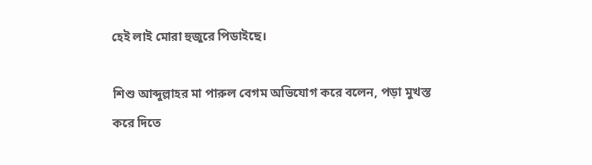হেই লাই মোরা হুজুরে পিডাইছে।

শিশু আব্দুল্লাহর মা পারুল বেগম অভিযোগ করে বলেন, পড়া মুখস্ত করে দিতে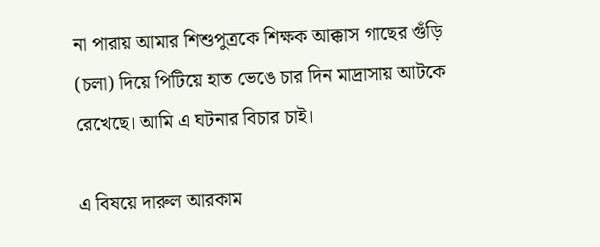না পারায় আমার শিশুপুত্রকে শিক্ষক আক্কাস গাছের গুঁড়ি (চলা) দিয়ে পিটিয়ে হাত ভেঙে চার দিন মাদ্রাসায় আটকে রেখেছে। আমি এ ঘটনার বিচার চাই।

এ বিষয়ে দারুল আরকাম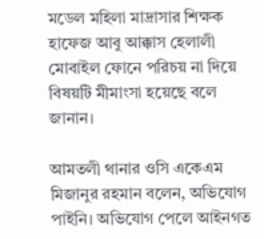মডেল মহিলা মাদ্রাসার শিক্ষক হাফেজ আবু আক্কাস হেলালী মোবাইল ফোনে পরিচয় না দিয়ে বিষয়টি মীমাংসা হয়েছে বলে জানান।

আমতলী থানার ওসি একেএম মিজানুর রহমান বলেন, অভিযোগ পাইনি। অভিযোগ পেলে আইনগত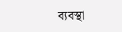ব্যবস্থা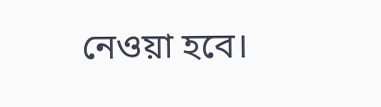নেওয়া হবে।